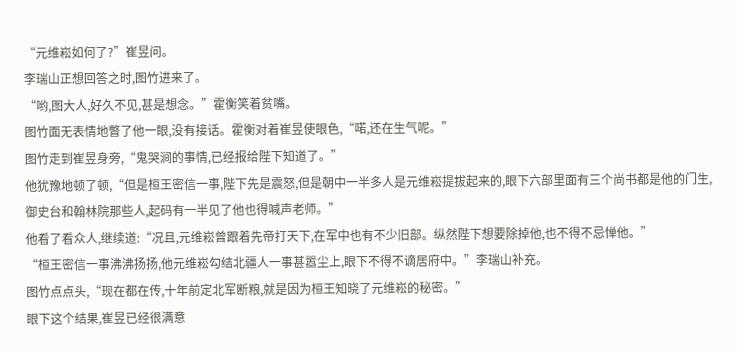“元维崧如何了?”崔昱问。
李瑞山正想回答之时,图竹进来了。
“哟,图大人,好久不见,甚是想念。”霍衡笑着贫嘴。
图竹面无表情地瞥了他一眼,没有接话。霍衡对着崔昱使眼色,“喏,还在生气呢。”
图竹走到崔昱身旁,“鬼哭涧的事情,已经报给陛下知道了。”
他犹豫地顿了顿,“但是桓王密信一事,陛下先是震怒,但是朝中一半多人是元维崧提拔起来的,眼下六部里面有三个尚书都是他的门生,御史台和翰林院那些人,起码有一半见了他也得喊声老师。”
他看了看众人,继续道:“况且,元维崧曾跟着先帝打天下,在军中也有不少旧部。纵然陛下想要除掉他,也不得不忌惮他。”
“桓王密信一事沸沸扬扬,他元维崧勾结北疆人一事甚嚣尘上,眼下不得不谪居府中。”李瑞山补充。
图竹点点头,“现在都在传,十年前定北军断粮,就是因为桓王知晓了元维崧的秘密。”
眼下这个结果,崔昱已经很满意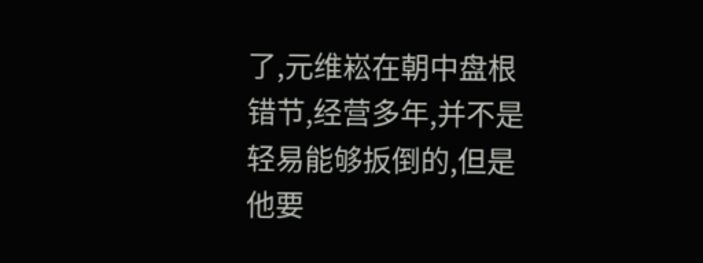了,元维崧在朝中盘根错节,经营多年,并不是轻易能够扳倒的,但是他要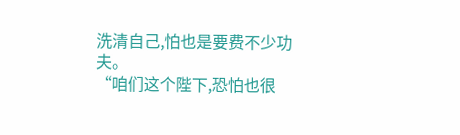洗清自己,怕也是要费不少功夫。
“咱们这个陛下,恐怕也很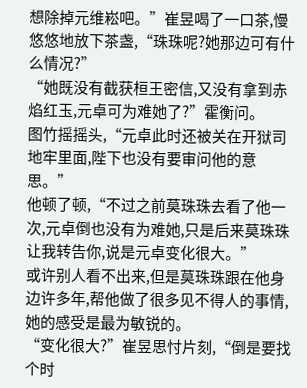想除掉元维崧吧。”崔昱喝了一口茶,慢悠悠地放下茶盏,“珠珠呢?她那边可有什么情况?”
“她既没有截获桓王密信,又没有拿到赤焰红玉,元卓可为难她了?”霍衡问。
图竹摇摇头,“元卓此时还被关在开狱司地牢里面,陛下也没有要审问他的意思。”
他顿了顿,“不过之前莫珠珠去看了他一次,元卓倒也没有为难她,只是后来莫珠珠让我转告你,说是元卓变化很大。”
或许别人看不出来,但是莫珠珠跟在他身边许多年,帮他做了很多见不得人的事情,她的感受是最为敏锐的。
“变化很大?”崔昱思忖片刻,“倒是要找个时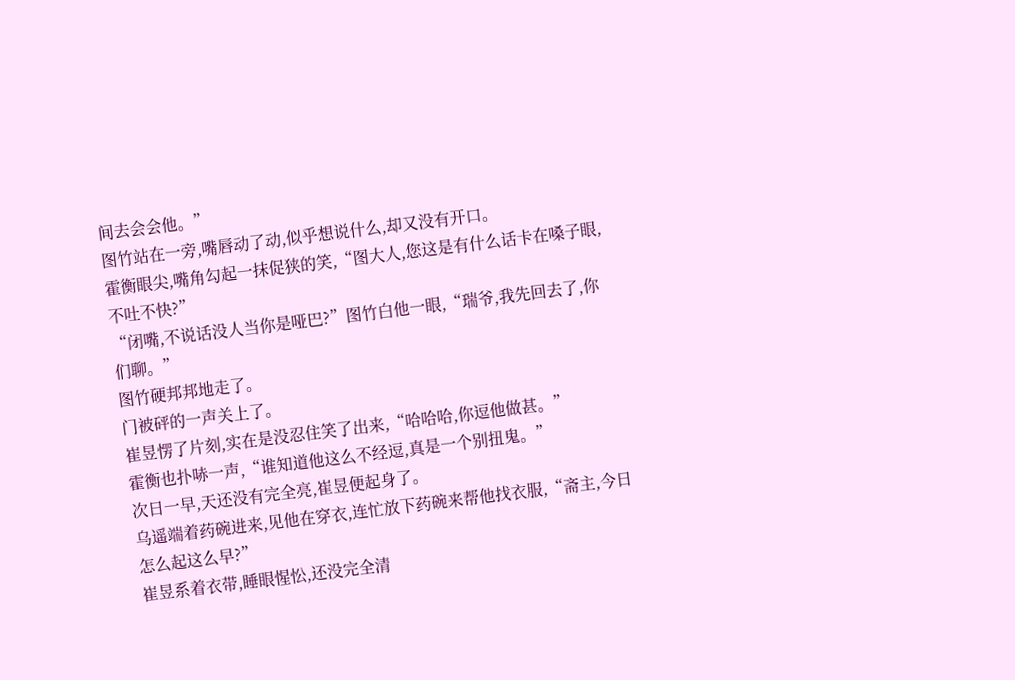间去会会他。”
图竹站在一旁,嘴唇动了动,似乎想说什么,却又没有开口。
霍衡眼尖,嘴角勾起一抹促狭的笑,“图大人,您这是有什么话卡在嗓子眼,不吐不快?”
“闭嘴,不说话没人当你是哑巴?”图竹白他一眼,“瑞爷,我先回去了,你们聊。”
图竹硬邦邦地走了。
门被砰的一声关上了。
崔昱愣了片刻,实在是没忍住笑了出来,“哈哈哈,你逗他做甚。”
霍衡也扑哧一声,“谁知道他这么不经逗,真是一个别扭鬼。”
次日一早,天还没有完全亮,崔昱便起身了。
乌遥端着药碗进来,见他在穿衣,连忙放下药碗来帮他找衣服,“斋主,今日怎么起这么早?”
崔昱系着衣带,睡眼惺忪,还没完全清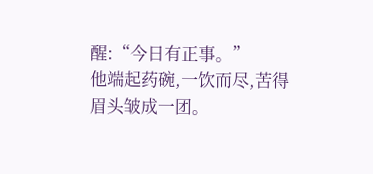醒:“今日有正事。”
他端起药碗,一饮而尽,苦得眉头皱成一团。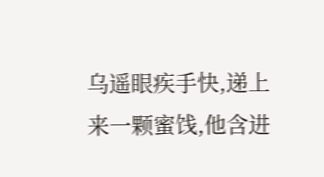乌遥眼疾手快,递上来一颗蜜饯,他含进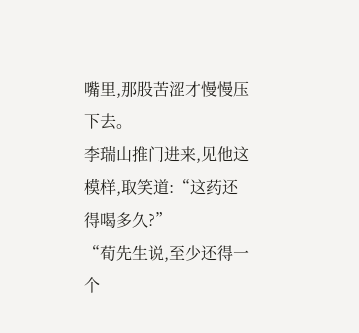嘴里,那股苦涩才慢慢压下去。
李瑞山推门进来,见他这模样,取笑道:“这药还得喝多久?”
“荀先生说,至少还得一个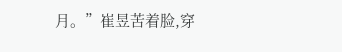月。”崔昱苦着脸,穿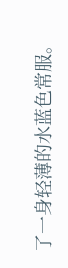了一身轻薄的水蓝色常服。